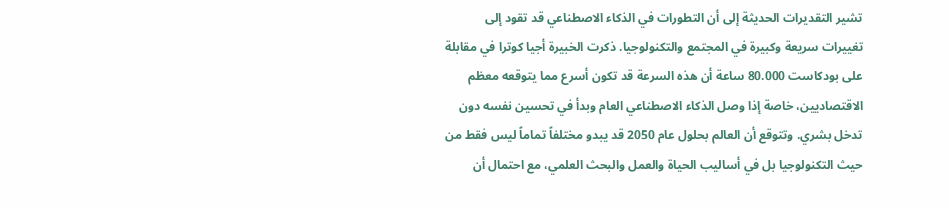تشير التقديرات الحديثة إلى أن التطورات في الذكاء الاصطناعي قد تقود إلى تغييرات سريعة وكبيرة في المجتمع والتكنولوجيا. ذكرت الخبيرة أجيا كوترا في مقابلة على بودكاست 80.000 ساعة أن هذه السرعة قد تكون أسرع مما يتوقعه معظم الاقتصاديين، خاصة إذا وصل الذكاء الاصطناعي العام وبدأ في تحسين نفسه دون تدخل بشري. وتتوقع أن العالم بحلول عام 2050 قد يبدو مختلفاً تماماً ليس فقط من حيث التكنولوجيا بل في أساليب الحياة والعمل والبحث العلمي، مع احتمال أن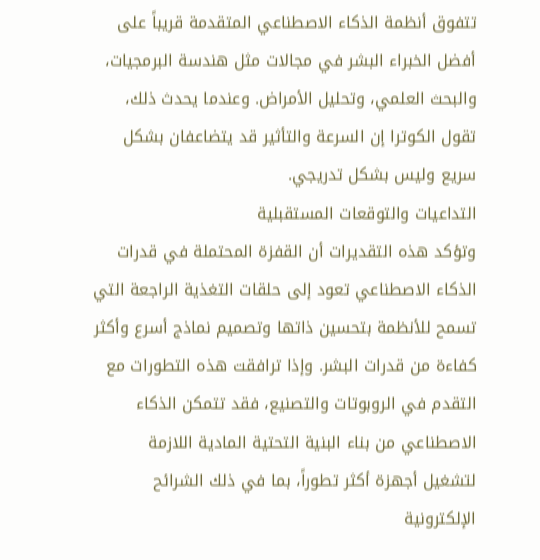تتفوق أنظمة الذكاء الاصطناعي المتقدمة قريباً على أفضل الخبراء البشر في مجالات مثل هندسة البرمجيات، والبحث العلمي، وتحليل الأمراض. وعندما يحدث ذلك، تقول الكوترا إن السرعة والتأثير قد يتضاعفان بشكل سريع وليس بشكل تدريجي.
التداعيات والتوقعات المستقبلية
وتؤكد هذه التقديرات أن القفزة المحتملة في قدرات الذكاء الاصطناعي تعود إلى حلقات التغذية الراجعة التي تسمح للأنظمة بتحسين ذاتها وتصميم نماذج أسرع وأكثر كفاءة من قدرات البشر. وإذا ترافقت هذه التطورات مع التقدم في الروبوتات والتصنيع، فقد تتمكن الذكاء الاصطناعي من بناء البنية التحتية المادية اللازمة لتشغيل أجهزة أكثر تطوراً، بما في ذلك الشرائح الإلكترونية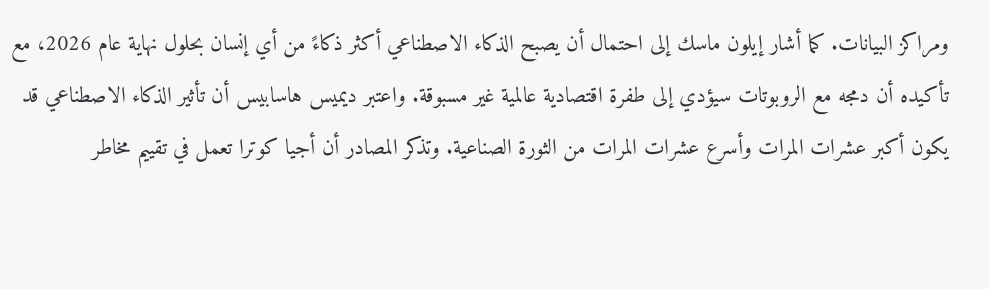ومراكز البيانات. كما أشار إيلون ماسك إلى احتمال أن يصبح الذكاء الاصطناعي أكثر ذكاءً من أي إنسان بحلول نهاية عام 2026، مع تأكيده أن دمجه مع الروبوتات سيؤدي إلى طفرة اقتصادية عالمية غير مسبوقة. واعتبر ديميس هاسابيس أن تأثير الذكاء الاصطناعي قد يكون أكبر عشرات المرات وأسرع عشرات المرات من الثورة الصناعية. وتذكر المصادر أن أجيا كوترا تعمل في تقييم مخاطر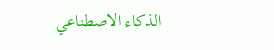الذكاء الاصطناعي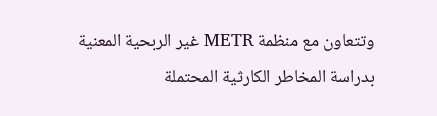وتتعاون مع منظمة METR غير الربحية المعنية بدراسة المخاطر الكارثية المحتملة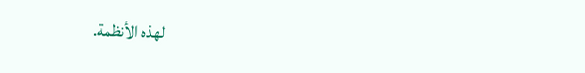لهذه الأنظمة.